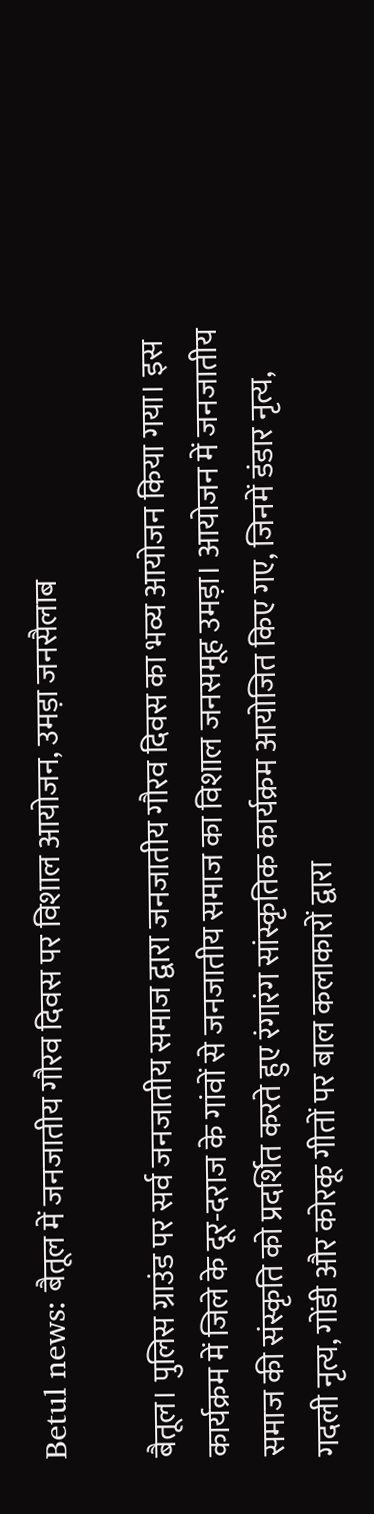Betul news: बैतूल में जनजातीय गौरव दिवस पर विशाल आयोजन, उमड़ा जनसैलाब

बैतूल। पुलिस ग्राउंड पर सर्व जनजातीय समाज द्वारा जनजातीय गौरव दिवस का भव्य आयोजन किया गया। इस कार्यक्रम में जिले के दूर-दराज के गांवों से जनजातीय समाज का विशाल जनसमूह उमड़ा। आयोजन में जनजातीय समाज की संस्कृति को प्रदर्शित करते हुए रंगारंग सांस्कृतिक कार्यक्रम आयोजित किए गए, जिनमें डंडार नृत्य, गदली नृत्य, गोंडी और कोरकू गीतों पर बाल कलाकारों द्वारा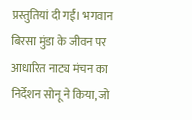प्रस्तुतियां दी गईं। भगवान बिरसा मुंडा के जीवन पर आधारित नाट्य मंचन का निर्देशन सोनू ने किया, जो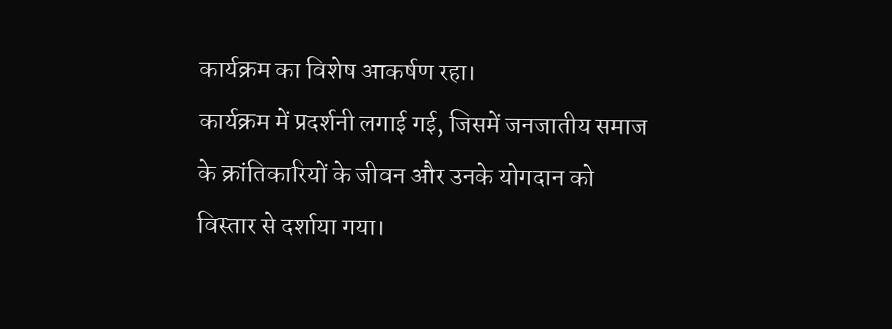कार्यक्रम का विशेष आकर्षण रहा।
कार्यक्रम में प्रदर्शनी लगाई गई, जिसमें जनजातीय समाज के क्रांतिकारियों के जीवन और उनके योगदान को विस्तार से दर्शाया गया।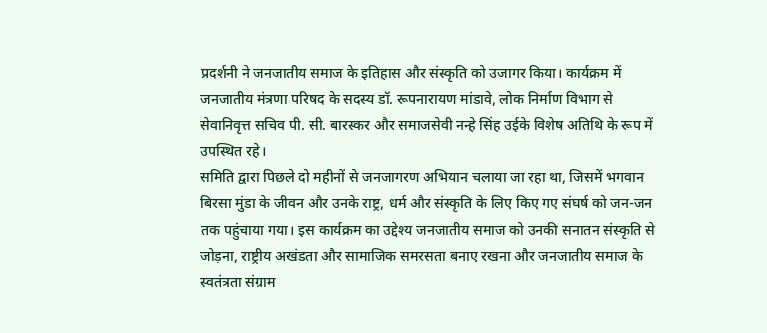प्रदर्शनी ने जनजातीय समाज के इतिहास और संस्कृति को उजागर किया। कार्यक्रम में जनजातीय मंत्रणा परिषद के सदस्य डॉ. रूपनारायण मांडावे, लोक निर्माण विभाग से सेवानिवृत्त सचिव पी. सी. बारस्कर और समाजसेवी नन्हे सिंह उईके विशेष अतिथि के रूप में उपस्थित रहे।
समिति द्वारा पिछले दो महीनों से जनजागरण अभियान चलाया जा रहा था, जिसमें भगवान बिरसा मुंडा के जीवन और उनके राष्ट्र, धर्म और संस्कृति के लिए किए गए संघर्ष को जन-जन तक पहुंचाया गया। इस कार्यक्रम का उद्देश्य जनजातीय समाज को उनकी सनातन संस्कृति से जोड़ना, राष्ट्रीय अखंडता और सामाजिक समरसता बनाए रखना और जनजातीय समाज के स्वतंत्रता संग्राम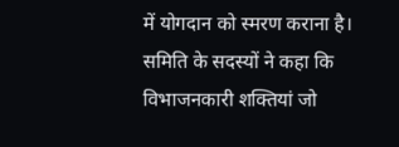में योगदान को स्मरण कराना है।
समिति के सदस्यों ने कहा कि विभाजनकारी शक्तियां जो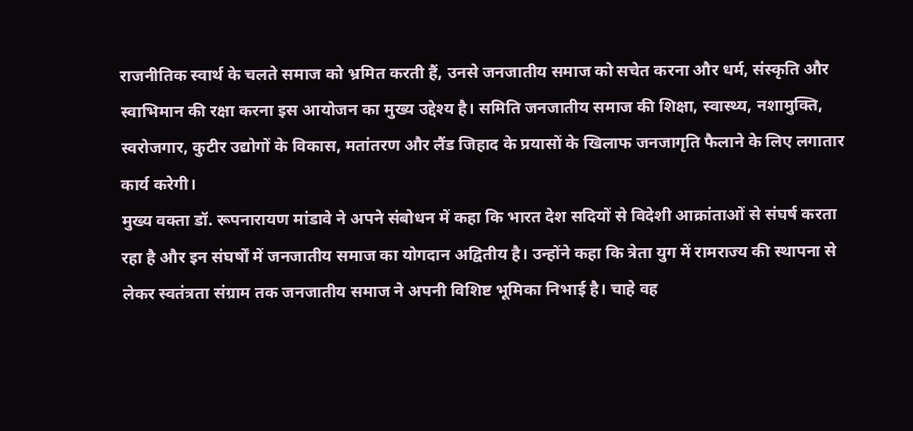राजनीतिक स्वार्थ के चलते समाज को भ्रमित करती हैं, उनसे जनजातीय समाज को सचेत करना और धर्म, संस्कृति और स्वाभिमान की रक्षा करना इस आयोजन का मुख्य उद्देश्य है। समिति जनजातीय समाज की शिक्षा, स्वास्थ्य, नशामुक्ति, स्वरोजगार, कुटीर उद्योगों के विकास, मतांतरण और लैंड जिहाद के प्रयासों के खिलाफ जनजागृति फैलाने के लिए लगातार कार्य करेगी।
मुख्य वक्ता डॉ. रूपनारायण मांडावे ने अपने संबोधन में कहा कि भारत देश सदियों से विदेशी आक्रांताओं से संघर्ष करता रहा है और इन संघर्षों में जनजातीय समाज का योगदान अद्वितीय है। उन्होंने कहा कि त्रेता युग में रामराज्य की स्थापना से लेकर स्वतंत्रता संग्राम तक जनजातीय समाज ने अपनी विशिष्ट भूमिका निभाई है। चाहे वह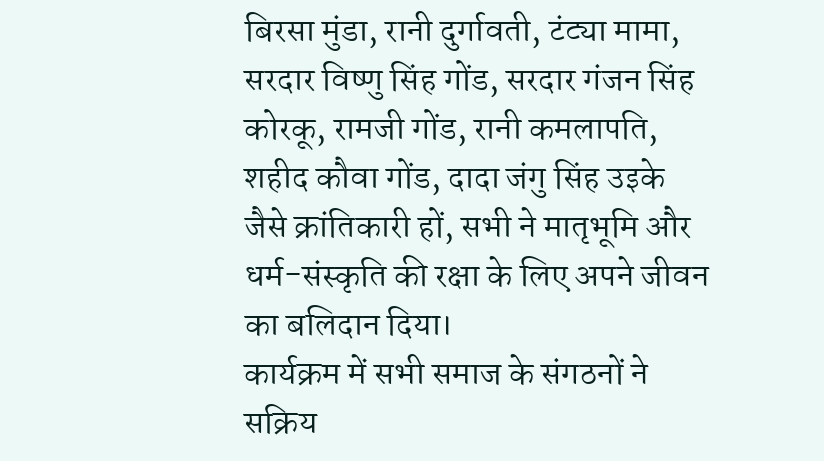बिरसा मुंडा, रानी दुर्गावती, टंट्या मामा, सरदार विष्णु सिंह गोंड, सरदार गंजन सिंह कोरकू, रामजी गोंड, रानी कमलापति, शहीद कौवा गोंड, दादा जंगु सिंह उइके जैसे क्रांतिकारी हों, सभी ने मातृभूमि और धर्म-संस्कृति की रक्षा के लिए अपने जीवन का बलिदान दिया।
कार्यक्रम में सभी समाज के संगठनों ने सक्रिय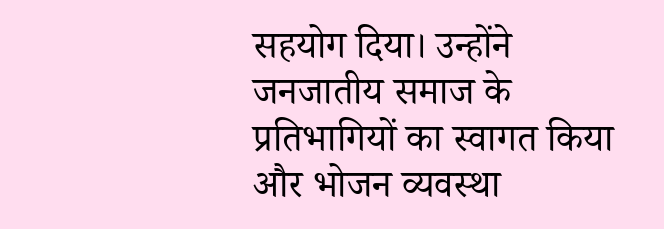सहयोग दिया। उन्होंने जनजातीय समाज के प्रतिभागियों का स्वागत किया और भोजन व्यवस्था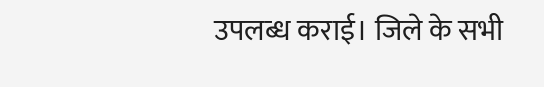उपलब्ध कराई। जिले के सभी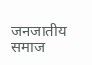जनजातीय समाज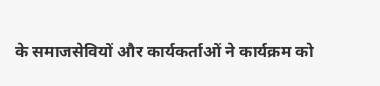के समाजसेवियों और कार्यकर्ताओं ने कार्यक्रम को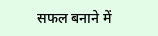सफल बनाने में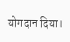योगदान दिया।